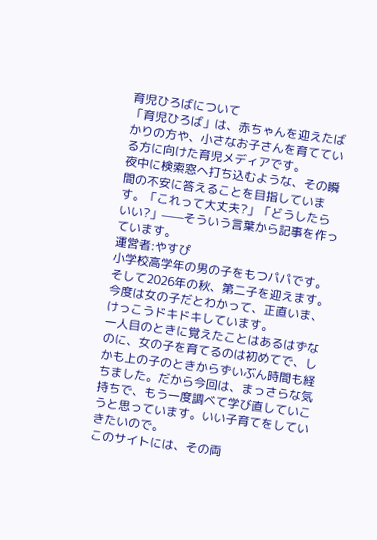育児ひろばについて
「育児ひろば」は、赤ちゃんを迎えたばかりの方や、小さなお子さんを育てている方に向けた育児メディアです。
夜中に検索窓へ打ち込むような、その瞬間の不安に答えることを目指しています。「これって大丈夫?」「どうしたらいい?」——そういう言葉から記事を作っています。
運営者:やすぴ
小学校高学年の男の子をもつパパです。
そして2026年の秋、第二子を迎えます。今度は女の子だとわかって、正直いま、けっこうドキドキしています。
一人目のときに覚えたことはあるはずなのに、女の子を育てるのは初めてで、しかも上の子のときからずいぶん時間も経ちました。だから今回は、まっさらな気持ちで、もう一度調べて学び直していこうと思っています。いい子育てをしていきたいので。
このサイトには、その両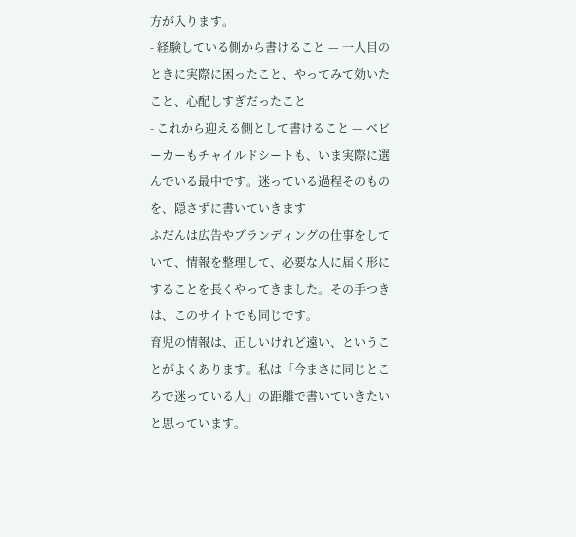方が入ります。
- 経験している側から書けること — 一人目のときに実際に困ったこと、やってみて効いたこと、心配しすぎだったこと
- これから迎える側として書けること — ベビーカーもチャイルドシートも、いま実際に選んでいる最中です。迷っている過程そのものを、隠さずに書いていきます
ふだんは広告やブランディングの仕事をしていて、情報を整理して、必要な人に届く形にすることを長くやってきました。その手つきは、このサイトでも同じです。
育児の情報は、正しいけれど遠い、ということがよくあります。私は「今まさに同じところで迷っている人」の距離で書いていきたいと思っています。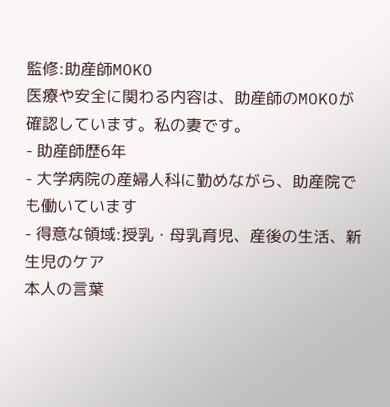監修:助産師MOKO
医療や安全に関わる内容は、助産師のMOKOが確認しています。私の妻です。
- 助産師歴6年
- 大学病院の産婦人科に勤めながら、助産院でも働いています
- 得意な領域:授乳・母乳育児、産後の生活、新生児のケア
本人の言葉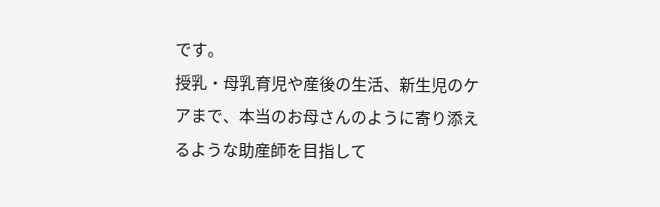です。
授乳・母乳育児や産後の生活、新生児のケアまで、本当のお母さんのように寄り添えるような助産師を目指して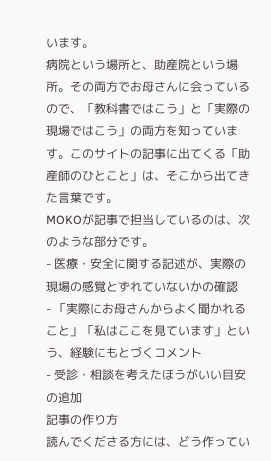います。
病院という場所と、助産院という場所。その両方でお母さんに会っているので、「教科書ではこう」と「実際の現場ではこう」の両方を知っています。このサイトの記事に出てくる「助産師のひとこと」は、そこから出てきた言葉です。
MOKOが記事で担当しているのは、次のような部分です。
- 医療・安全に関する記述が、実際の現場の感覚とずれていないかの確認
- 「実際にお母さんからよく聞かれること」「私はここを見ています」という、経験にもとづくコメント
- 受診・相談を考えたほうがいい目安の追加
記事の作り方
読んでくださる方には、どう作ってい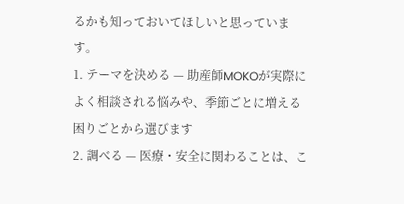るかも知っておいてほしいと思っています。
1. テーマを決める — 助産師MOKOが実際によく相談される悩みや、季節ごとに増える困りごとから選びます
2. 調べる — 医療・安全に関わることは、こ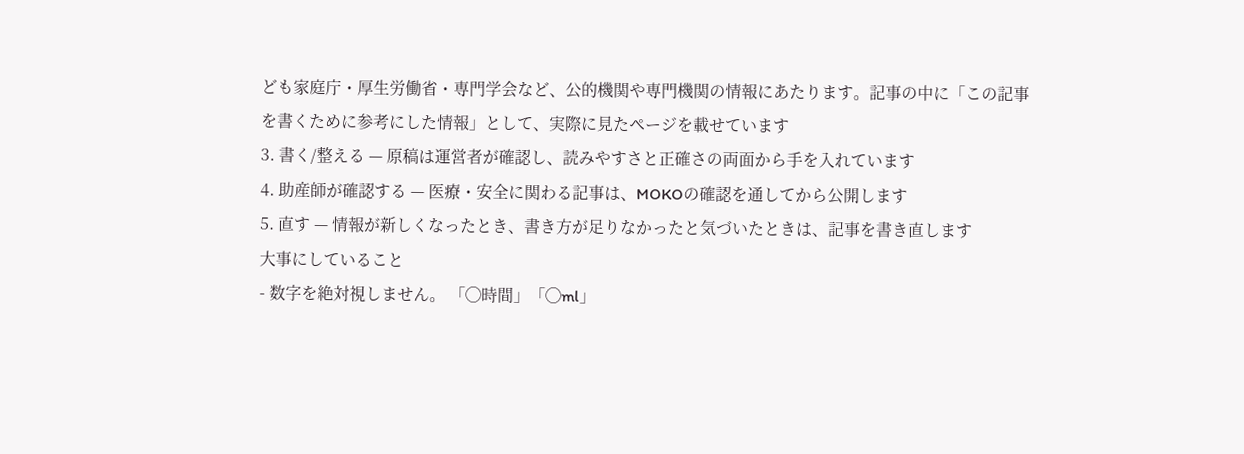ども家庭庁・厚生労働省・専門学会など、公的機関や専門機関の情報にあたります。記事の中に「この記事を書くために参考にした情報」として、実際に見たページを載せています
3. 書く/整える — 原稿は運営者が確認し、読みやすさと正確さの両面から手を入れています
4. 助産師が確認する — 医療・安全に関わる記事は、MOKOの確認を通してから公開します
5. 直す — 情報が新しくなったとき、書き方が足りなかったと気づいたときは、記事を書き直します
大事にしていること
- 数字を絶対視しません。 「◯時間」「◯ml」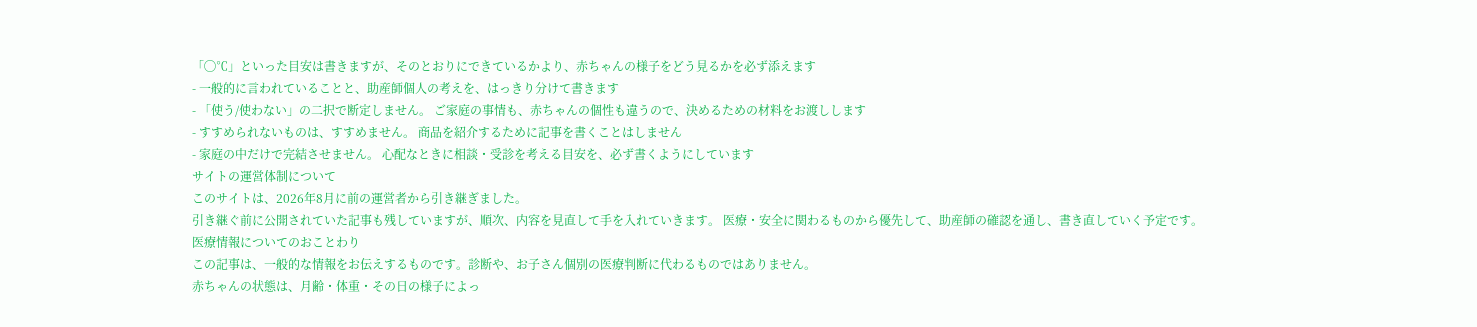「◯℃」といった目安は書きますが、そのとおりにできているかより、赤ちゃんの様子をどう見るかを必ず添えます
- 一般的に言われていることと、助産師個人の考えを、はっきり分けて書きます
- 「使う/使わない」の二択で断定しません。 ご家庭の事情も、赤ちゃんの個性も違うので、決めるための材料をお渡しします
- すすめられないものは、すすめません。 商品を紹介するために記事を書くことはしません
- 家庭の中だけで完結させません。 心配なときに相談・受診を考える目安を、必ず書くようにしています
サイトの運営体制について
このサイトは、2026年8月に前の運営者から引き継ぎました。
引き継ぐ前に公開されていた記事も残していますが、順次、内容を見直して手を入れていきます。 医療・安全に関わるものから優先して、助産師の確認を通し、書き直していく予定です。
医療情報についてのおことわり
この記事は、一般的な情報をお伝えするものです。診断や、お子さん個別の医療判断に代わるものではありません。
赤ちゃんの状態は、月齢・体重・その日の様子によっ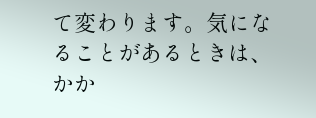て変わります。気になることがあるときは、かか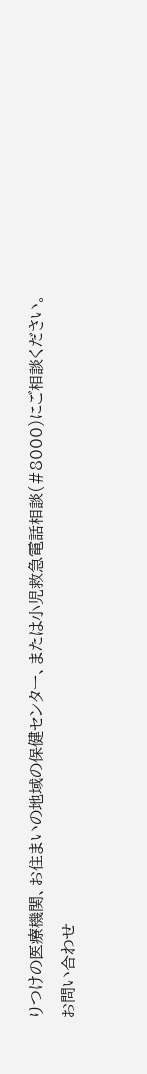りつけの医療機関、お住まいの地域の保健センター、または小児救急電話相談(#8000)にご相談ください。
お問い合わせ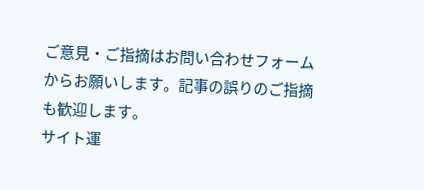ご意見・ご指摘はお問い合わせフォームからお願いします。記事の誤りのご指摘も歓迎します。
サイト運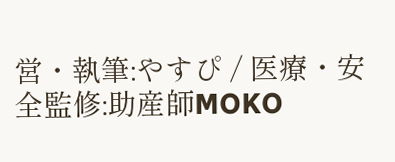営・執筆:やすぴ / 医療・安全監修:助産師MOKO